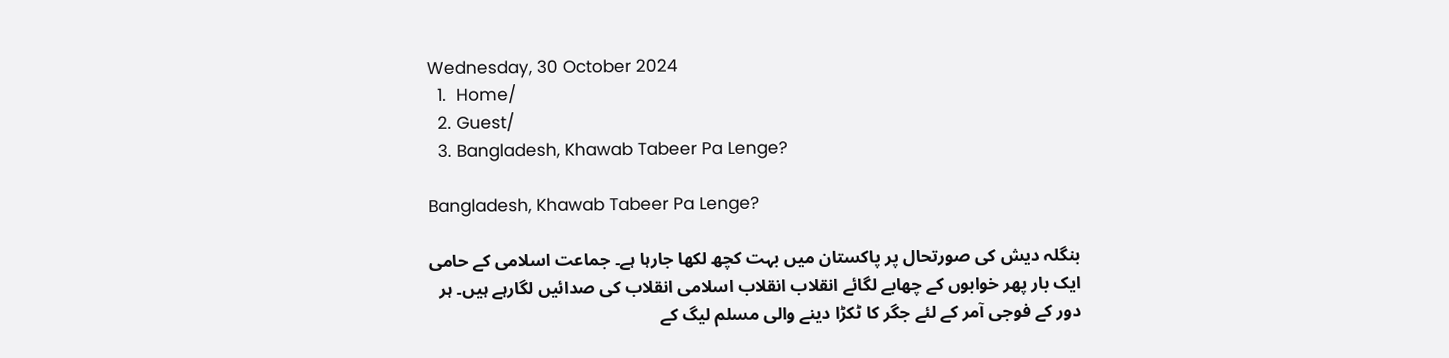Wednesday, 30 October 2024
  1.  Home/
  2. Guest/
  3. Bangladesh, Khawab Tabeer Pa Lenge?

Bangladesh, Khawab Tabeer Pa Lenge?

بنگلہ دیش کی صورتحال پر پاکستان میں بہت کچھ لکھا جارہا ہے۔ جماعت اسلامی کے حامی ایک بار پھر خوابوں کے چھابے لگائے انقلاب انقلاب اسلامی انقلاب کی صدائیں لگارہے ہیں۔ ہر دور کے فوجی آمر کے لئے جگر کا ٹکڑا دینے والی مسلم لیگ کے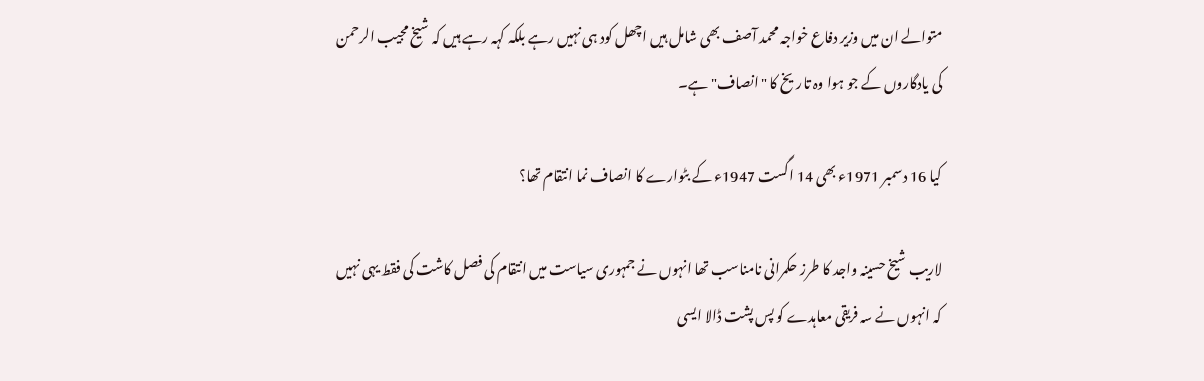متوالے ان میں وزیر دفاع خواجہ محمد آصف بھی شامل ہیں اچھل کود ہی نہیں رہے بلکہ کہہ رہے ہیں کہ شیخ مجیب الرحمن کی یادگاروں کے جو ہوا وہ تاریخ کا "انصاف" ہے۔

کیا 16 دسمبر 1971ء بھی 14 اگست 1947ء کے بٹوارے کا انصاف نما انتقام تھا؟

لاریب شیخ حسینہ واجد کا طرز حکمرانی نامناسب تھا انہوں نے جمہوری سیاست میں انتقام کی فصل کاشت کی فقط یہی نہیں کہ انہوں نے سہ فریقی معاہدے کو پس پشت ڈالا ایسی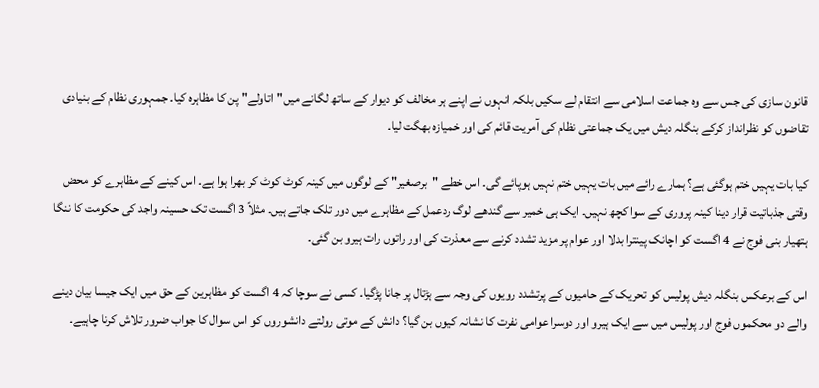قانون سازی کی جس سے وہ جماعت اسلامی سے انتقام لے سکیں بلکہ انہوں نے اپنے ہر مخالف کو دیوار کے ساتھ لگانے میں"اتاولے" پن کا مظاہرہ کیا۔ جمہوری نظام کے بنیادی تقاضوں کو نظرانداز کرکے بنگلہ دیش میں یک جماعتی نظام کی آمریت قائم کی اور خمیازہ بھگت لیا۔

کیا بات یہیں ختم ہوگئی ہے؟ ہمارے رائے میں بات یہیں ختم نہیں ہوپائے گی۔ اس خطے "برصغیر" کے لوگوں میں کینہ کوٹ کوٹ کر بھرا ہوا ہے۔ اس کینے کے مظاہرے کو محض وقتی جذباتیت قرار دینا کینہ پروری کے سوا کچھ نہیں۔ ایک ہی خمیر سے گندھے لوگ ردعمل کے مظاہرے میں دور تلک جاتے ہیں۔ مثلاً 3 اگست تک حسینہ واجد کی حکومت کا ننگا ہتھیار بنی فوج نے 4 اگست کو اچانک پینترا بدلا اور عوام پر مزید تشدد کرنے سے معذرت کی اور راتوں رات ہیرو بن گئی۔

اس کے برعکس بنگلہ دیش پولیس کو تحریک کے حامیوں کے پرتشدد رویوں کی وجہ سے ہڑتال پر جانا پڑگیا۔ کسی نے سوچا کہ 4 اگست کو مظاہرین کے حق میں ایک جیسا بیان دینے والے دو محکموں فوج اور پولیس میں سے ایک ہیرو اور دوسرا عوامی نفرت کا نشانہ کیوں بن گیا؟ دانش کے موتی رولتے دانشوروں کو اس سوال کا جواب ضرور تلاش کرنا چاہیے۔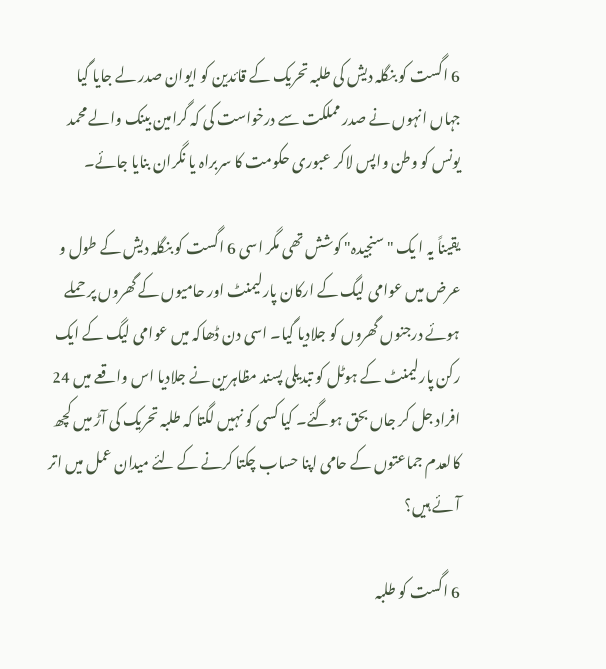6 اگست کو بنگلہ دیش کی طلبہ تحریک کے قائدین کو ایوان صدر لے جایا گیا جہاں انہوں نے صدر مملکت سے درخواست کی کہ گرامین بینک والے محمد یونس کو وطن واپس لاکر عبوری حکومت کا سربراہ یا نگران بنایا جائے۔

یقیناً یہ ا یک "سنجیدہ" کوشش تھی مگر اسی 6 اگست کو بنگلہ دیش کے طول و عرض میں عوامی لیگ کے ارکان پارلیمنٹ اور حامیوں کے گھروں پر حملے ہوئے درجنوں گھروں کو جلادیا گیا۔ اسی دن ڈھاکہ میں عوامی لیگ کے ایک رکن پارلیمنٹ کے ہوٹل کو تبدیلی پسند مظاہرین نے جلادیا اس واقعے میں 24 افراد جل کر جاں بحق ہوگئے۔ کیا کسی کو نہیں لگتا کہ طلبہ تحریک کی آڑ میں کچھ کالعدم جماعتوں کے حامی اپنا حساب چکتا کرنے کے لئے میدان عمل میں اتر آئے ہیں؟

6 اگست کو طلبہ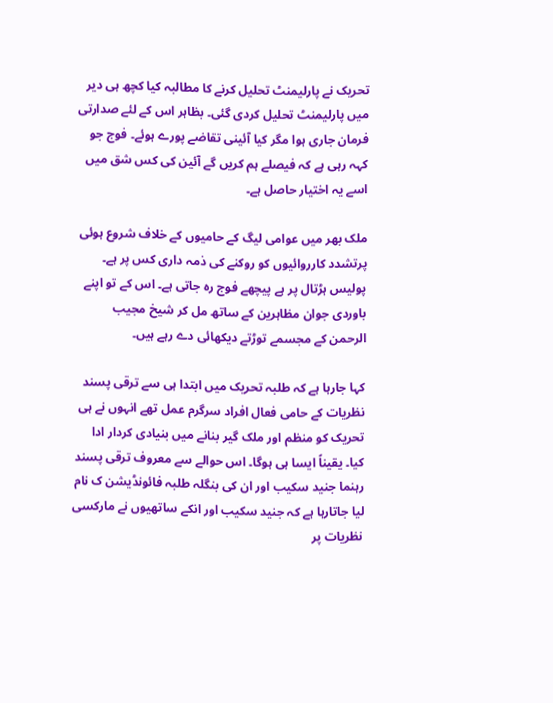تحریک نے پارلیمنٹ تحلیل کرنے کا مطالبہ کیا کچھ ہی دیر میں پارلیمنٹ تحلیل کردی گئی۔ بظاہر اس کے لئے صدارتی فرمان جاری ہوا مگر کیا آئینی تقاضے پورے ہوئے۔ فوج جو کہہ رہی ہے کہ فیصلے ہم کریں گے آئین کی کس شق میں اسے یہ اختیار حاصل ہے۔

ملک بھر میں عوامی لیگ کے حامیوں کے خلاف شروع ہوئی پرتشدد کارروائیوں کو روکنے کی ذمہ داری کس پر ہے۔ پولیس ہڑتال پر ہے پیچھے فوج رہ جاتی ہے۔ اس کے تو اپنے باوردی جوان مظاہرین کے ساتھ مل کر شیخ مجیب الرحمن کے مجسمے توڑتے دیکھائی دے رہے ہیں۔

کہا جارہا ہے کہ طلبہ تحریک میں ابتدا ہی سے ترقی پسند نظریات کے حامی فعال افراد سرگرم عمل تھے انہوں نے ہی تحریک کو منظم اور ملک گیر بنانے میں بنیادی کردار ادا کیا۔ یقیناً ایسا ہی ہوگا۔ اس حوالے سے معروف ترقی پسند رہنما جنید سکیب اور ان کی بنگلہ طلبہ فائونڈیشن ک نام لیا جاتارہا ہے کہ جنید سکیب اور انکے ساتھیوں نے مارکسی نظریات پر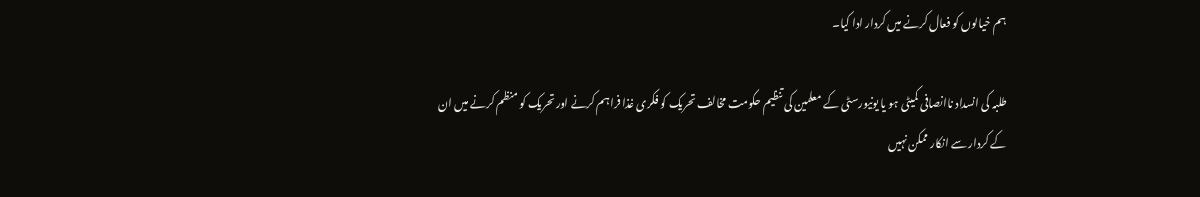ہم خیالوں کو فعال کرنے میں کردار ادا کیا۔

طلبہ کی انسداد ناانصافی کمیٹی ہو یا یونیورسٹی کے معلمین کی تنظیم حکومت مخالف تحریک کو فکری غذا فراہم کرنے اور تحریک کو منظم کرنے میں ان کے کردار سے انکار ممکن نہیں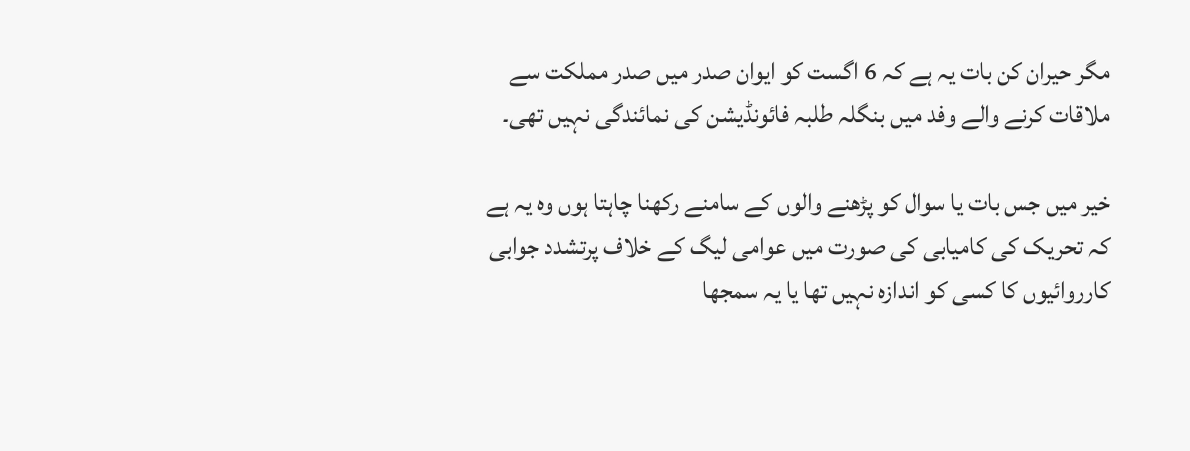مگر حیران کن بات یہ ہے کہ 6 اگست کو ایوان صدر میں صدر مملکت سے ملاقات کرنے والے وفد میں بنگلہ طلبہ فائونڈیشن کی نمائندگی نہیں تھی۔

خیر میں جس بات یا سوال کو پڑھنے والوں کے سامنے رکھنا چاہتا ہوں وہ یہ ہے کہ تحریک کی کامیابی کی صورت میں عوامی لیگ کے خلاف پرتشدد جوابی کارروائیوں کا کسی کو اندازہ نہیں تھا یا یہ سمجھا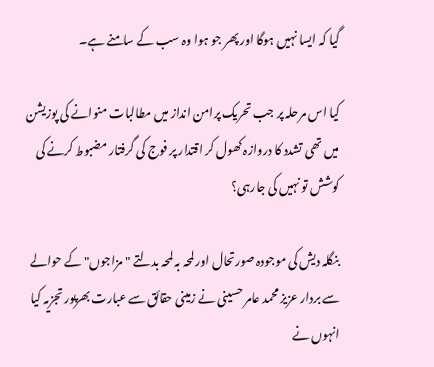گیا کہ ایسا نہیں ہوگا اور پھر جو ہوا وہ سب کے سامنے ہے۔

کیا اس مرحلہ پر جب تحریک پرامن انداز میں مطالبات منوانے کی پوزیشن میں تھی تشدد کا دروازہ کھول کر اقتدار پر فوج کی گرفتار مضبوط کرنے کی کوشش تو نہیں کی جارہی؟

بنگلہ دیش کی موجودہ صورتحال اور لمحہ بہ لمحہ بدلتے "مزاجوں" کے حوالے سے بردار عزیز محمد عامر حسینی نے زمینی حقائق سے عبارت بھرپور تجزیہ کیا انہوں نے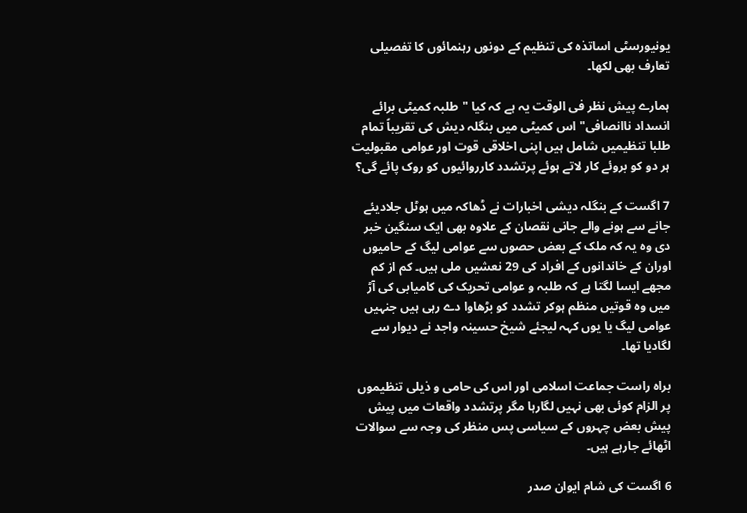یونیورسٹی اساتذہ کی تنظیم کے دونوں رہنمائوں کا تفصیلی تعارف بھی لکھا۔

ہمارے پیش نظر فی الوقت یہ ہے کہ کیا "طلبہ کمیٹی برائے انسداد ناانصافی" اس کمیٹی میں بنگلہ دیش کی تقریباً تمام طلبا تنظیمیں شامل ہیں اپنی اخلاقی قوت اور عوامی مقبولیت ہر دو کو بروئے کار لاتے ہوئے پرتشدد کارروائیوں کو روک پائے گی؟

7 اگست کے بنگلہ دیشی اخبارات نے ڈھاکہ میں ہوٹل جلادیئے جانے سے ہونے والے جانی نقصان کے علاوہ بھی ایک سنگین خبر دی وہ یہ کہ ملک کے بعض حصوں سے عوامی لیگ کے حامیوں اوران کے خاندانوں کے افراد کی 29 نعشیں ملی ہیں۔ کم از کم مجھے ایسا لگتا ہے کہ طلبہ و عوامی تحریک کی کامیابی کی آڑ میں وہ قوتیں منظم ہوکر تشدد کو بڑھاوا دے رہی ہیں جنہیں عوامی لیگ یا یوں کہہ لیجئے شیخ حسینہ واجد نے دیوار سے لگادیا تھا۔

براہ راست جماعت اسلامی اور اس کی حامی و ذیلی تنظیموں پر الزام کوئی بھی نہیں لگارہا مگر پرتشدد واقعات میں پیش پیش بعض چہروں کے سیاسی پس منظر کی وجہ سے سوالات اٹھائے جارہے ہیں۔

6 اگست کی شام ایوان صدر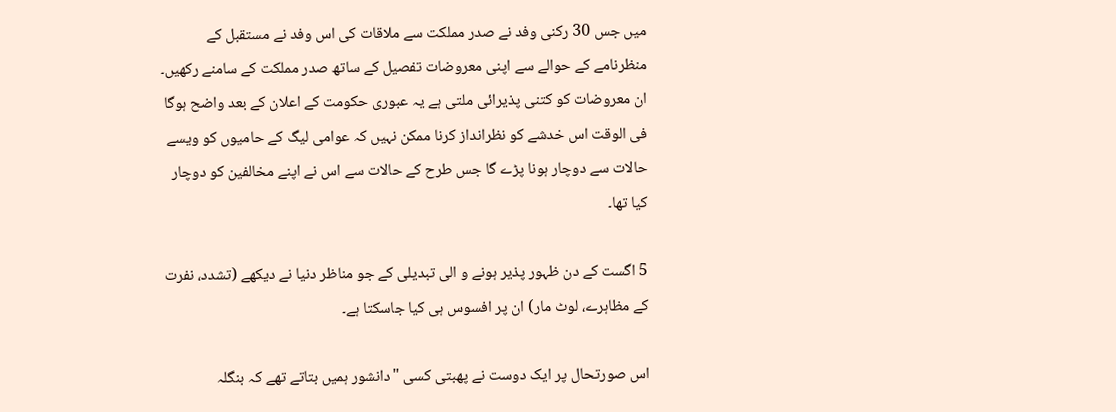میں جس 30 رکنی وفد نے صدر مملکت سے ملاقات کی اس وفد نے مستقبل کے منظرنامے کے حوالے سے اپنی معروضات تفصیل کے ساتھ صدر مملکت کے سامنے رکھیں۔ ان معروضات کو کتنی پذیرائی ملتی ہے یہ عبوری حکومت کے اعلان کے بعد واضح ہوگا فی الوقت اس خدشے کو نظرانداز کرنا ممکن نہیں کہ عوامی لیگ کے حامیوں کو ویسے حالات سے دوچار ہونا پڑے گا جس طرح کے حالات سے اس نے اپنے مخالفین کو دوچار کیا تھا۔

5 اگست کے دن ظہور پذیر ہونے و الی تبدیلی کے جو مناظر دنیا نے دیکھے (تشدد، نفرت کے مظاہرے، لوٹ مار) ان پر افسوس ہی کیا جاسکتا ہے۔

اس صورتحال پر ایک دوست نے پھبتی کسی "دانشور ہمیں بتاتے تھے کہ بنگلہ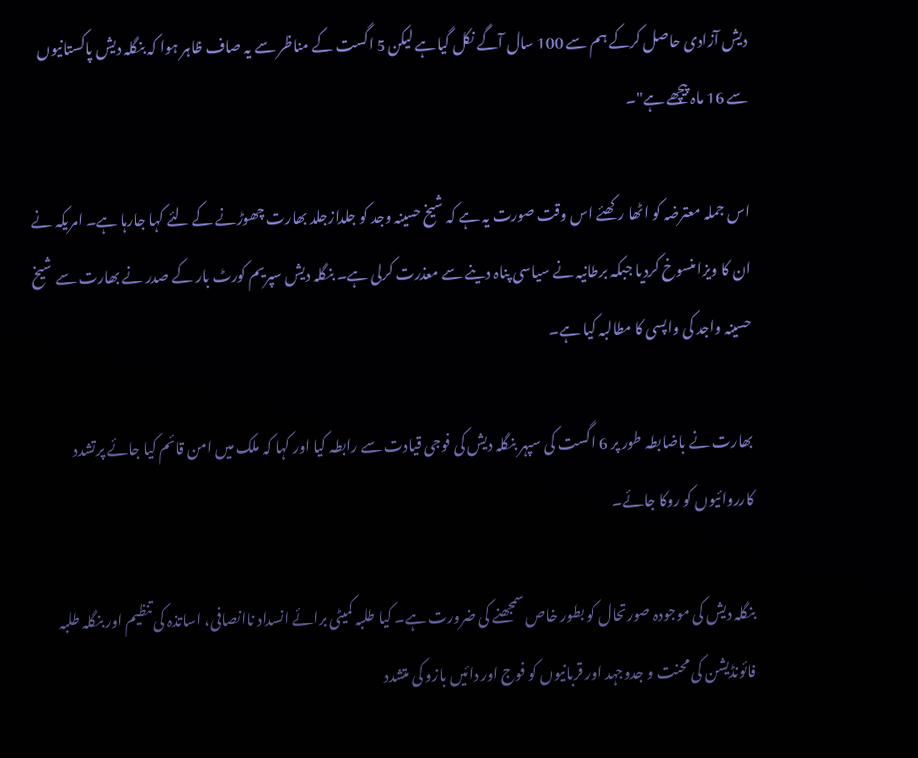دیش آزادی حاصل کرکے ہم سے 100 سال آگے نکل گیاہے لیکن 5 اگست کے مناظر سے یہ صاف ظاہر ہوا کہ بنگلہ دیش پاکستانیوں سے 16 ماہ پیچھے ہے"۔

اس جملہ معترضہ کو اٹھا رکھئے اس وقت صورت یہ ہے کہ شیخ حسینہ وجد کو جلدازجلد بھارت چھوڑنے کے لئے کہا جارہا ہے۔ امریکہ نے ان کا ویزا منسوخ کردیا جبکہ برطانیہ نے سیاسی پناہ دینے سے معذرت کرلی ہے۔ بنگلہ دیش سپریم کورٹ بار کے صدر نے بھارت سے شیخ حسینہ واجد کی واپسی کا مطالبہ کیا ہے۔

بھارت نے باضابطہ طور پر 6 اگست کی سپہر بنگلہ دیش کی فوجی قیادت سے رابطہ کیا اور کہا کہ ملک میں امن قائم کیا جائے پرتشدد کارروائیوں کو روکا جائے۔

بنگلہ دیش کی موجودہ صورتحال کو بطور خاص سمجھنے کی ضرورت ہے۔ کیا طلبہ کمیٹی برائے انسداد ناانصافی، اساتذہ کی تنظیم اور بنگلہ طلبہ فائونڈیشن کی محنت و جدوجہد اور قربانیوں کو فوج اور دائیں بازو کی متشدد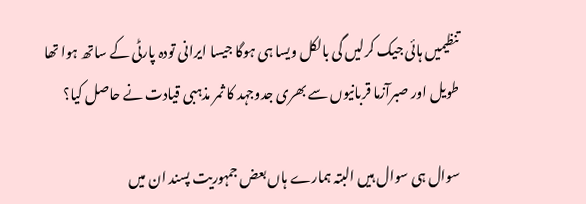تنظیمیں ہائی جیک کرلیں گی بالکل ویسا ہی ہوگا جیسا ایرانی تودہ پارٹی کے ساتھ ہوا تھا طویل اور صبرآزما قربانیوں سے بھری جدوجہد کا ثمر مذہبی قیادت نے حاصل کیا؟

سوال ہی سوال ہیں البتہ ہمارے ہاں بعض جمہوریت پسند ان میں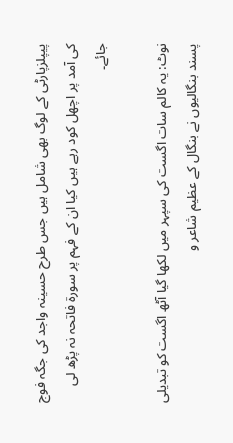پیپلزپارٹی کے لوگ بھی شامل ہیں جس طرح حسینہ واجد کی جگہ فوج کی آمد پر اچھل کود رہے ہیں کیا ان کے فہم پر سورۃ فاتحہ نہ پڑھ لی جائے۔

نوٹ: یہ کالم سات اگست کی سپہر میں لکھا گیا آٹھ اگست کو تبدیلی پسند بنگالیوں نے بنگال کے عظیم شاعر و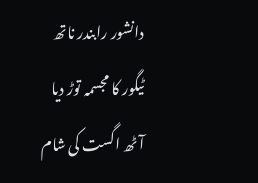دانشور رابندر ناتھ ٹیگور کا مجسمہ توڑ دیا آٹھ اگست کی شام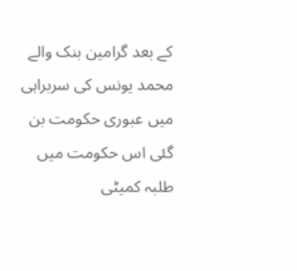کے بعد گرامین بنک والے محمد یونس کی سربراہی میں عبوری حکومت بن گئی اس حکومت میں طلبہ کمیٹی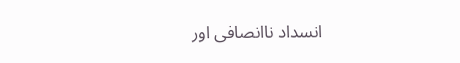انسداد ناانصافی اور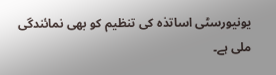یونیورسٹی اساتذہ کی تنظیم کو بھی نمائندگی ملی ہے۔